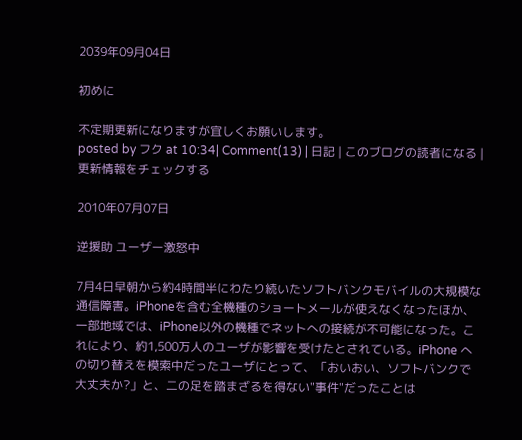2039年09月04日

初めに

不定期更新になりますが宜しくお願いします。
posted by フク at 10:34| Comment(13) | 日記 | このブログの読者になる | 更新情報をチェックする

2010年07月07日

逆援助 ユーザー激怒中

7月4日早朝から約4時間半にわたり続いたソフトバンクモバイルの大規模な通信障害。iPhoneを含む全機種のショートメールが使えなくなったほか、一部地域では、iPhone以外の機種でネットへの接続が不可能になった。これにより、約1,500万人のユーザが影響を受けたとされている。iPhone への切り替えを模索中だったユーザにとって、「おいおい、ソフトバンクで大丈夫か?」と、二の足を踏まざるを得ない"事件"だったことは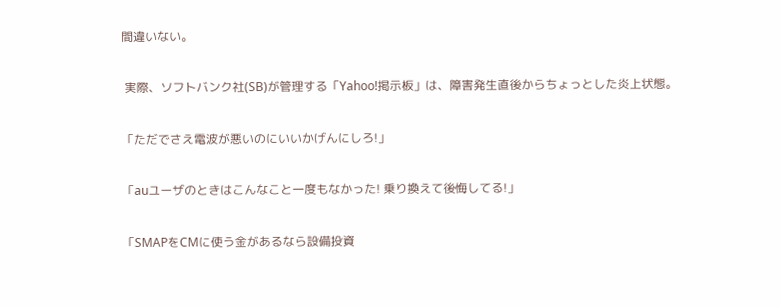間違いない。

 実際、ソフトバンク社(SB)が管理する「Yahoo!掲示板」は、障害発生直後からちょっとした炎上状態。

「ただでさえ電波が悪いのにいいかげんにしろ!」

「auユーザのときはこんなこと一度もなかった! 乗り換えて後悔してる!」

「SMAPをCMに使う金があるなら設備投資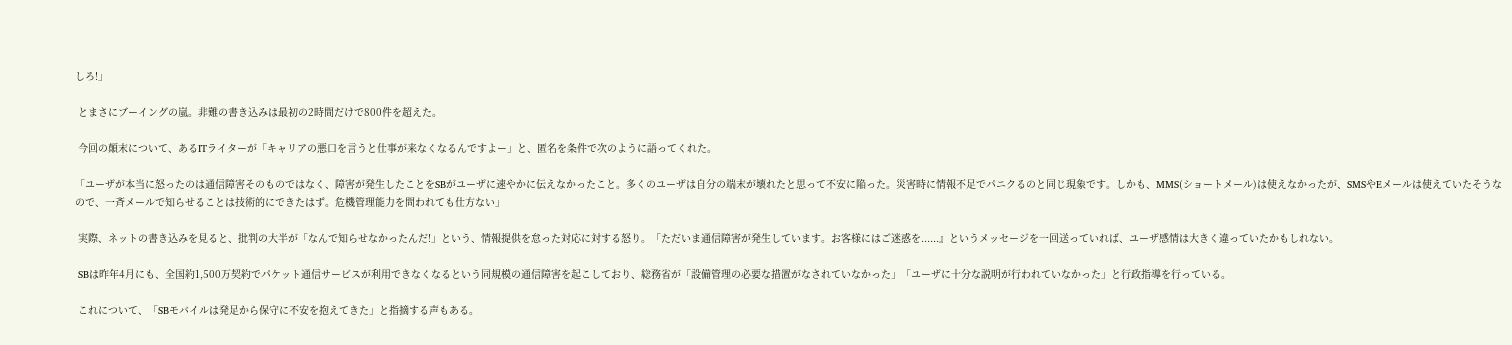しろ!」

 とまさにブーイングの嵐。非難の書き込みは最初の2時間だけで800件を超えた。

 今回の顛末について、あるITライターが「キャリアの悪口を言うと仕事が来なくなるんですよー」と、匿名を条件で次のように語ってくれた。

「ユーザが本当に怒ったのは通信障害そのものではなく、障害が発生したことをSBがユーザに速やかに伝えなかったこと。多くのユーザは自分の端末が壊れたと思って不安に陥った。災害時に情報不足でパニクるのと同じ現象です。しかも、MMS(ショートメール)は使えなかったが、SMSやEメールは使えていたそうなので、一斉メールで知らせることは技術的にできたはず。危機管理能力を問われても仕方ない」

 実際、ネットの書き込みを見ると、批判の大半が「なんで知らせなかったんだ!」という、情報提供を怠った対応に対する怒り。「ただいま通信障害が発生しています。お客様にはご迷惑を......』というメッセージを一回送っていれば、ユーザ感情は大きく違っていたかもしれない。

 SBは昨年4月にも、全国約1,500万契約でパケット通信サービスが利用できなくなるという同規模の通信障害を起こしており、総務省が「設備管理の必要な措置がなされていなかった」「ユーザに十分な説明が行われていなかった」と行政指導を行っている。

 これについて、「SBモバイルは発足から保守に不安を抱えてきた」と指摘する声もある。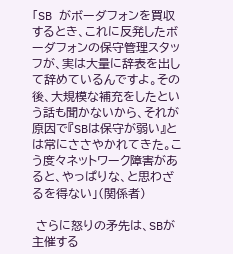「SB がボーダフォンを買収するとき、これに反発したボーダフォンの保守管理スタッフが、実は大量に辞表を出して辞めているんですよ。その後、大規模な補充をしたという話も聞かないから、それが原因で『SBは保守が弱い』とは常にささやかれてきた。こう度々ネットワーク障害があると、やっぱりな、と思わざるを得ない」(関係者)

 さらに怒りの矛先は、SBが主催する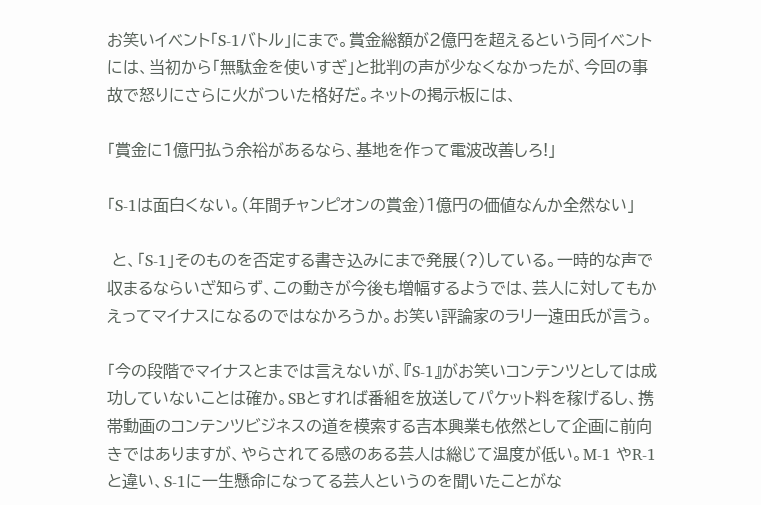お笑いイベント「S-1バトル」にまで。賞金総額が2億円を超えるという同イベントには、当初から「無駄金を使いすぎ」と批判の声が少なくなかったが、今回の事故で怒りにさらに火がついた格好だ。ネットの掲示板には、

「賞金に1億円払う余裕があるなら、基地を作って電波改善しろ!」

「S-1は面白くない。(年間チャンピオンの賞金)1億円の価値なんか全然ない」

 と、「S-1」そのものを否定する書き込みにまで発展(?)している。一時的な声で収まるならいざ知らず、この動きが今後も増幅するようでは、芸人に対してもかえってマイナスになるのではなかろうか。お笑い評論家のラリー遠田氏が言う。

「今の段階でマイナスとまでは言えないが、『S-1』がお笑いコンテンツとしては成功していないことは確か。SBとすれば番組を放送してパケット料を稼げるし、携帯動画のコンテンツビジネスの道を模索する吉本興業も依然として企画に前向きではありますが、やらされてる感のある芸人は総じて温度が低い。M-1 やR-1と違い、S-1に一生懸命になってる芸人というのを聞いたことがな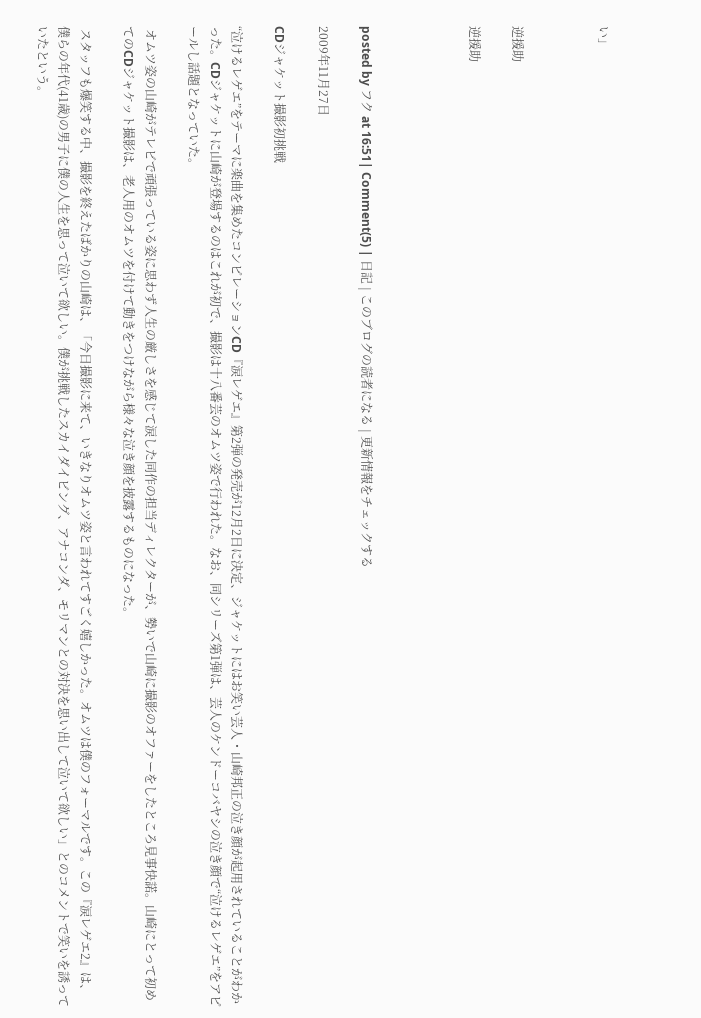い」



逆援助

逆援助




posted by フク at 16:51| Comment(5) | 日記 | このブログの読者になる | 更新情報をチェックする

2009年11月27日

CDジャケット撮影初挑戦

“泣けるレゲエ”をテーマに楽曲を集めたコンピレーションCD『涙レゲエ』第2弾の発売が12月2日に決定、ジャケットにはお笑い芸人・山崎邦正の泣き顔が起用されていることがわかった。CDジャケットに山崎が登場するのはこれが初で、撮影は十八番芸のオムツ姿で行われた。なお、同シリーズ第1弾は、芸人のケンドーコバヤシの泣き顔で“泣けるレゲエ”をアピールし話題となっていた。

 オムツ姿の山崎がテレビで頑張っている姿に思わず人生の厳しさを感じて涙した同作の担当ディレクターが、勢いで山崎に撮影のオファーをしたところ見事快諾。山崎にとって初めてのCDジャケット撮影は、老人用のオムツを付けて動きをつけながら様々な泣き顔を披露するものになった。

 スタッフも爆笑する中、撮影を終えたばかりの山崎は、「今日撮影に来て、いきなりオムツ姿と言われてすごく嬉しかった。オムツは僕のフォーマルです。この『涙レゲエ2』は、僕らの年代(41歳)の男子に僕の人生を思って泣いて欲しい。僕が挑戦したスカイダイビング、アナコンダ、モリマンとの対決を思い出して泣いて欲しい」とのコメントで笑いを誘っていたという。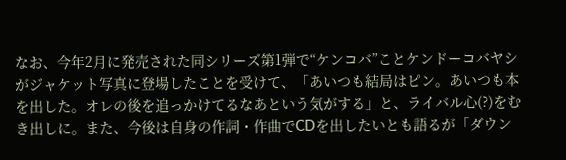なお、今年2月に発売された同シリーズ第1弾で“ケンコバ”ことケンドーコバヤシがジャケット写真に登場したことを受けて、「あいつも結局はピン。あいつも本を出した。オレの後を追っかけてるなあという気がする」と、ライバル心(?)をむき出しに。また、今後は自身の作詞・作曲でCDを出したいとも語るが「ダウン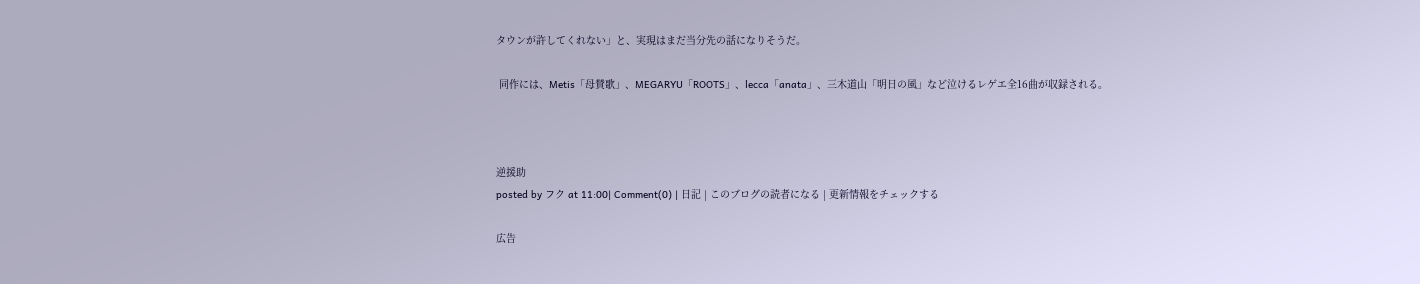タウンが許してくれない」と、実現はまだ当分先の話になりそうだ。

 同作には、Metis「母賛歌」、MEGARYU「ROOTS」、lecca「anata」、三木道山「明日の風」など泣けるレゲエ全16曲が収録される。



逆援助
posted by フク at 11:00| Comment(0) | 日記 | このブログの読者になる | 更新情報をチェックする

広告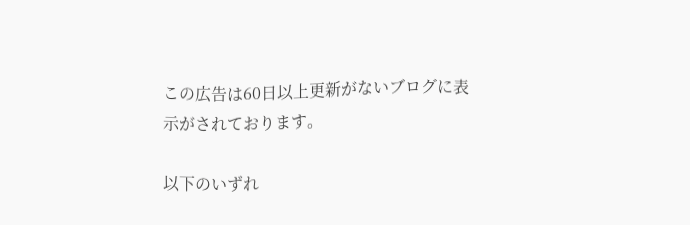この広告は60日以上更新がないブログに表示がされております。

以下のいずれ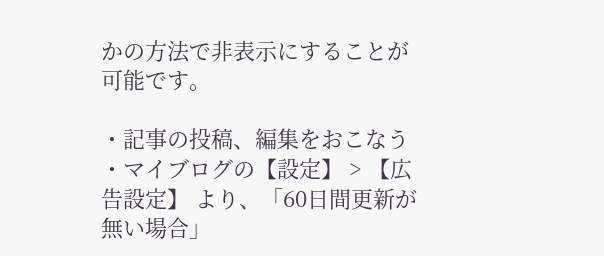かの方法で非表示にすることが可能です。

・記事の投稿、編集をおこなう
・マイブログの【設定】 > 【広告設定】 より、「60日間更新が無い場合」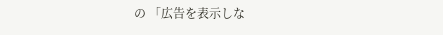の 「広告を表示しな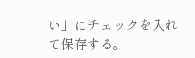い」にチェックを入れて保存する。